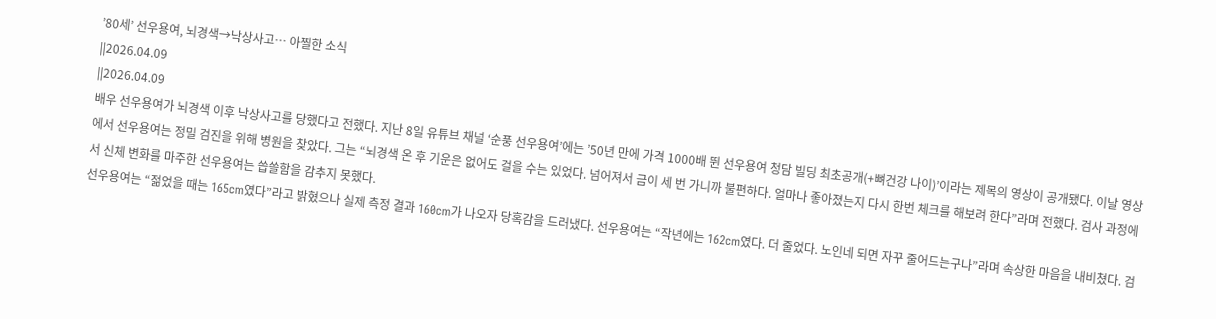’80세’ 선우용여, 뇌경색→낙상사고… 아찔한 소식
||2026.04.09
||2026.04.09
배우 선우용여가 뇌경색 이후 낙상사고를 당했다고 전했다. 지난 8일 유튜브 채널 ‘순풍 선우용여’에는 ’50년 만에 가격 1000배 뛴 선우용여 청담 빌딩 최초공개(+뼈건강 나이)’이라는 제목의 영상이 공개됐다. 이날 영상에서 선우용여는 정밀 검진을 위해 병원을 찾았다. 그는 “뇌경색 온 후 기운은 없어도 걸을 수는 있었다. 넘어져서 금이 세 번 가니까 불편하다. 얼마나 좋아졌는지 다시 한번 체크를 해보려 한다”라며 전했다. 검사 과정에서 신체 변화를 마주한 선우용여는 씁쓸함을 감추지 못했다.
선우용여는 “젊었을 때는 165cm였다”라고 밝혔으나 실제 측정 결과 160cm가 나오자 당혹감을 드러냈다. 선우용여는 “작년에는 162cm였다. 더 줄었다. 노인네 되면 자꾸 줄어드는구나”라며 속상한 마음을 내비쳤다. 검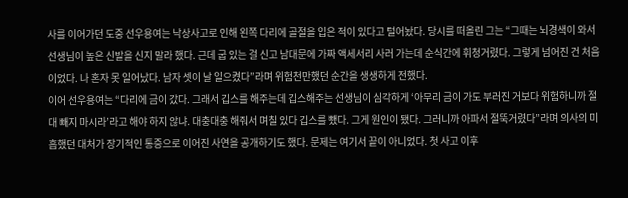사를 이어가던 도중 선우용여는 낙상사고로 인해 왼쪽 다리에 골절을 입은 적이 있다고 털어놨다. 당시를 떠올린 그는 “그때는 뇌경색이 와서 선생님이 높은 신발을 신지 말라 했다. 근데 굽 있는 걸 신고 남대문에 가짜 액세서리 사러 가는데 순식간에 휘청거렸다. 그렇게 넘어진 건 처음이었다. 나 혼자 못 일어났다. 남자 셋이 날 일으켰다”라며 위험천만했던 순간을 생생하게 전했다.
이어 선우용여는 “다리에 금이 갔다. 그래서 깁스를 해주는데 깁스해주는 선생님이 심각하게 ‘아무리 금이 가도 부러진 거보다 위험하니까 절대 빼지 마시라’라고 해야 하지 않냐. 대충대충 해줘서 며칠 있다 깁스를 뺐다. 그게 원인이 됐다. 그러니까 아파서 절뚝거렸다”라며 의사의 미흡했던 대처가 장기적인 통증으로 이어진 사연을 공개하기도 했다. 문제는 여기서 끝이 아니었다. 첫 사고 이후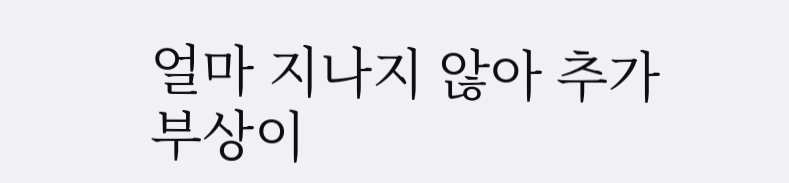얼마 지나지 않아 추가 부상이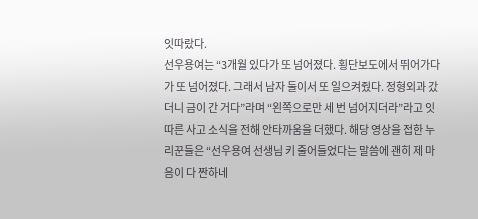잇따랐다.
선우용여는 “3개월 있다가 또 넘어졌다. 횡단보도에서 뛰어가다가 또 넘어졌다. 그래서 남자 둘이서 또 일으켜줬다. 정형외과 갔더니 금이 간 거다”라며 “왼쪽으로만 세 번 넘어지더라”라고 잇따른 사고 소식을 전해 안타까움을 더했다. 해당 영상을 접한 누리꾼들은 “선우용여 선생님 키 줄어들었다는 말씀에 괜히 제 마음이 다 짠하네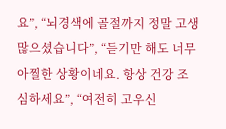요”, “뇌경색에 골절까지 정말 고생 많으셨습니다”, “듣기만 해도 너무 아찔한 상황이네요. 항상 건강 조심하세요”, “여전히 고우신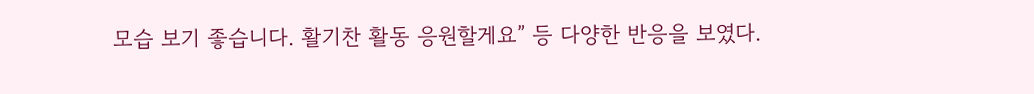모습 보기 좋습니다. 활기찬 활동 응원할게요” 등 다양한 반응을 보였다.